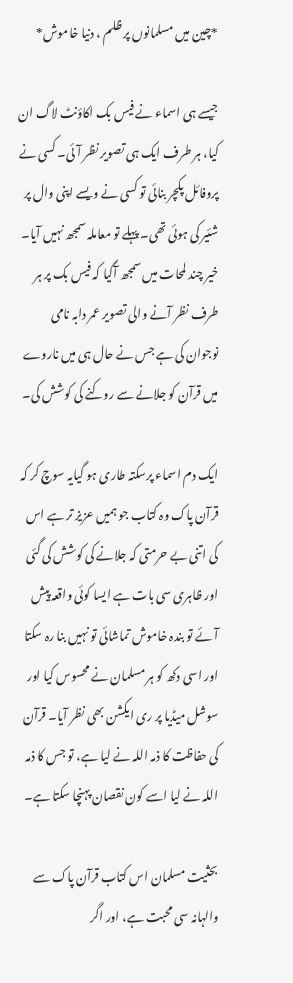*چین میں مسلمانوں پر ظلم ، دنیا خاموش*

جیسے ہی اسماء نے فیس بک اکاؤنٹ لاگ ان کیا، ہر طرف ایک ہی تصویر نظر آئی۔ کسی نے پروفائل پکچر بنائی تو کسی نے ویسے اپنی وال پر شئیر کی ہوئی تھی۔ پہلے تو معاملہ سمجھ نہیں آیا۔ خیر چند لمحات میں سمجھ آگیا کہ فیس بک پر ہر طرف نظر آنے والی تصویر عمر دابہ نامی نوجوان کی ہے جس نے حال ہی میں ناروے میں قرآن کو جلانے سے روکنے کی کوشش کی۔

ایک دم اسماء پرسکتہ طاری ہو گیایہ سوچ کر کہ قرآن پاک وہ کتاب جو ہمیں عزیز تر ہے اس کی اتنی بے حرمتی کہ جلانے کی کوشش کی گئی اور ظاہری سی بات ہے ایسا کوئی واقعہ پیش آئے تو بندہ خاموش تماشائی تو نہیں بنا رہ سکتا اور اسی دکھ کو ہر مسلمان نے محسوس کیا اور سوشل میڈیا پر ری ایکشن بھی نظر آیا۔ قرآن کی حفاظت کا ذمہ اللہ نے لیا ہے، تو جس کا ذمہ اللہ نے لیا اسے کون نقصان پہنچا سکتا ہے۔

بحثیت مسلمان اس کتاب قرآن پاک سے والہانہ سی محبت ہے، اور اگر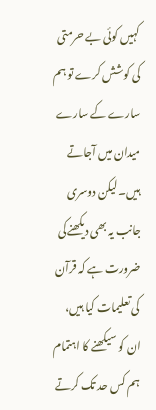کہیں کوئی بے حرمتی کی کوشش کرے تو ہم سارے کے سارے میدان میں آجاتے ہیں۔ لیکن دوسری جانب یہ بھی دیکھنےکی ضرورت ہے کہ قرآن کی تعلیمات کیا ہیں، ان کو سیکھنے کا اہتمام ہم کس حد تک کرتے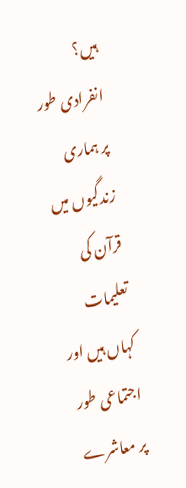ہیں؟ انفرادی طور پر ہماری زندگیوں میں قرآن کی تعلیمات کہاں ہیں اور اجتماعی طور پر معاشرے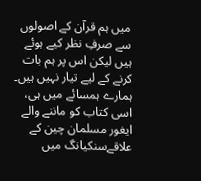میں ہم قرآن کے اصولوں سے صرفِ نظر کیے ہوئے ہیں لیکن اس پر ہم بات کرنے کے لیے تیار نہیں ہیں۔ ہمارے ہمسائے میں ہی، اسی کتاب کو ماننے والے ایغور مسلمان چین کے علاقےسنکیانگ میں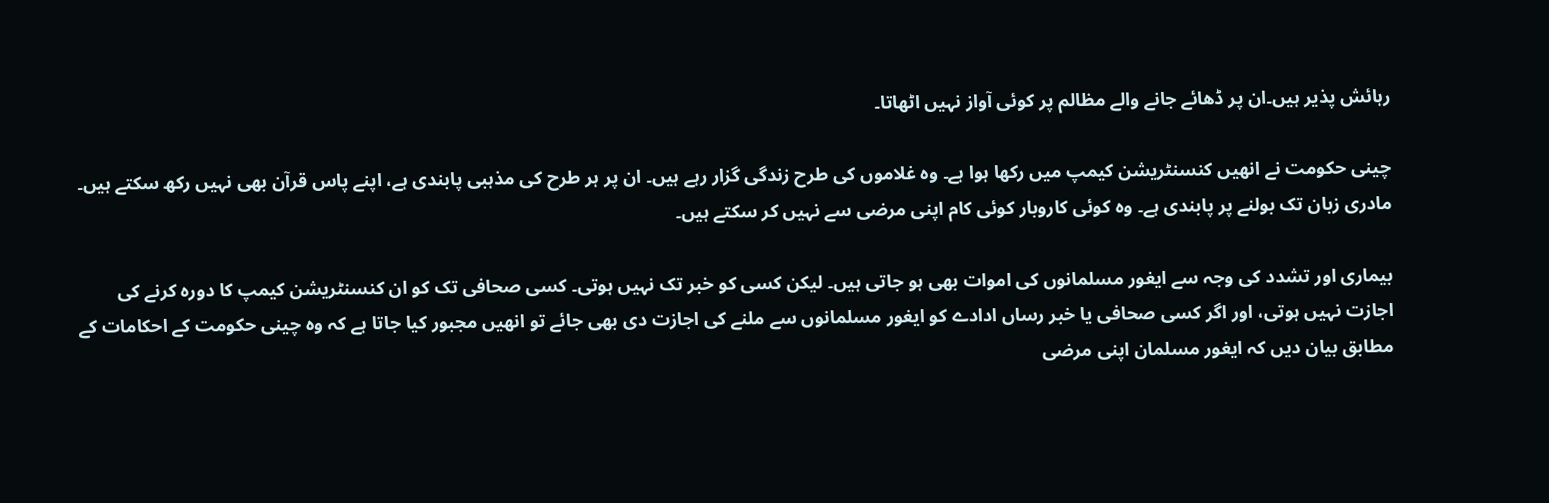رہائش پذیر ہیں۔ان پر ڈھائے جانے والے مظالم پر کوئی آواز نہیں اٹھاتا۔

چینی حکومت نے انھیں کنسنٹریشن کیمپ میں رکھا ہوا ہے۔ وہ غلاموں کی طرح زندگی گزار رہے ہیں۔ ان پر ہر طرح کی مذہبی پابندی ہے، اپنے پاس قرآن بھی نہیں رکھ سکتے ہیں۔ مادری زبان تک بولنے پر پابندی ہے۔ وہ کوئی کاروبار کوئی کام اپنی مرضی سے نہیں کر سکتے ہیں۔

بیماری اور تشدد کی وجہ سے ایغور مسلمانوں کی اموات بھی ہو جاتی ہیں۔ لیکن کسی کو خبر تک نہیں ہوتی۔ کسی صحافی تک کو ان کنسنٹریشن کیمپ کا دورہ کرنے کی اجازت نہیں ہوتی، اور اگر کسی صحافی یا خبر رساں ادادے کو ایغور مسلمانوں سے ملنے کی اجازت دی بھی جائے تو انھیں مجبور کیا جاتا ہے کہ وہ چینی حکومت کے احکامات کے مطابق بیان دیں کہ ایغور مسلمان اپنی مرضی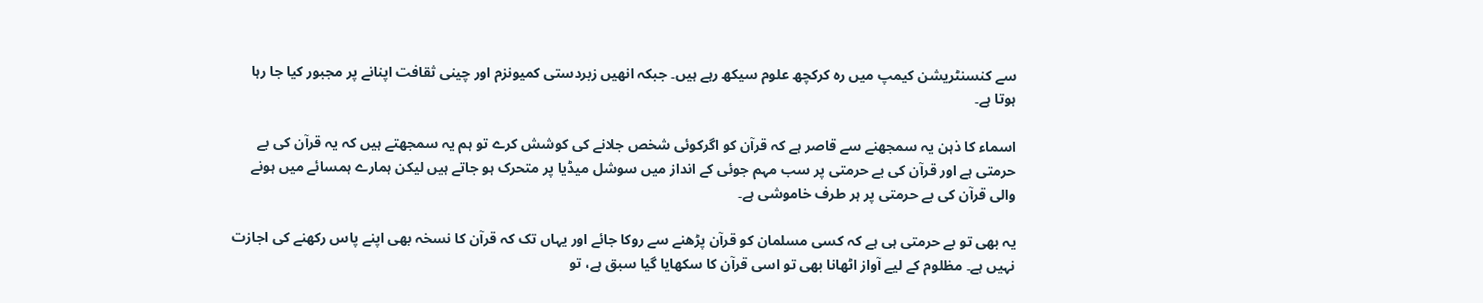سے کنسنٹریشن کیمپ میں رہ کرکچھ علوم سیکھ رہے ہیں۔ جبکہ انھیں زبردستی کمیونزم اور چینی ثقافت اپنانے پر مجبور کیا جا رہا ہوتا ہے۔

اسماء کا ذہن یہ سمجھنے سے قاصر ہے کہ قرآن کو اگرکوئی شخص جلانے کی کوشش کرے تو ہم یہ سمجھتے ہیں کہ یہ قرآن کی بے حرمتی ہے اور قرآن کی بے حرمتی پر سب مہم جوئی کے انداز میں سوشل میڈیا پر متحرک ہو جاتے ہیں لیکن ہمارے ہمسائے میں ہونے والی قرآن کی بے حرمتی پر ہر طرف خاموشی ہے۔

یہ بھی تو بے حرمتی ہی ہے کہ کسی مسلمان کو قرآن پڑھنے سے روکا جائے اور یہاں تک کہ قرآن کا نسخہ بھی اپنے پاس رکھنے کی اجازت نہیں ہے۔ مظلوم کے لیے آواز اٹھانا بھی تو اسی قرآن کا سکھایا گیا سبق ہے، تو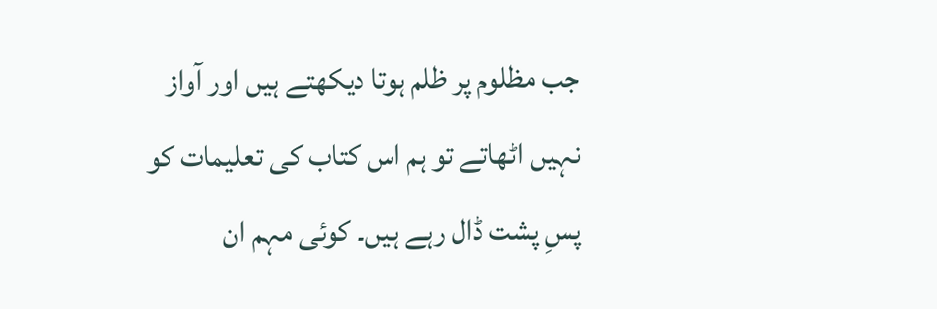جب مظلوم پر ظلم ہوتا دیکھتے ہیں اور آواز نہیں اٹھاتے تو ہم اس کتاب کی تعلیمات کو پسِ پشت ڈال رہے ہیں۔ کوئی مہم ان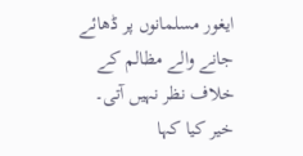ایغور مسلمانوں پر ڈھائے جانے والے مظالم کے خلاف نظر نہیں آتی۔ خیر کیا کہا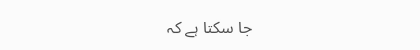جا سکتا ہے کہ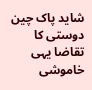شاید پاک چین دوستی کا تقاضا یہی خاموشی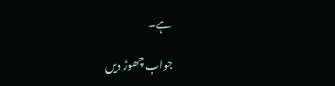ہے۔

جواب چھوڑ دیں